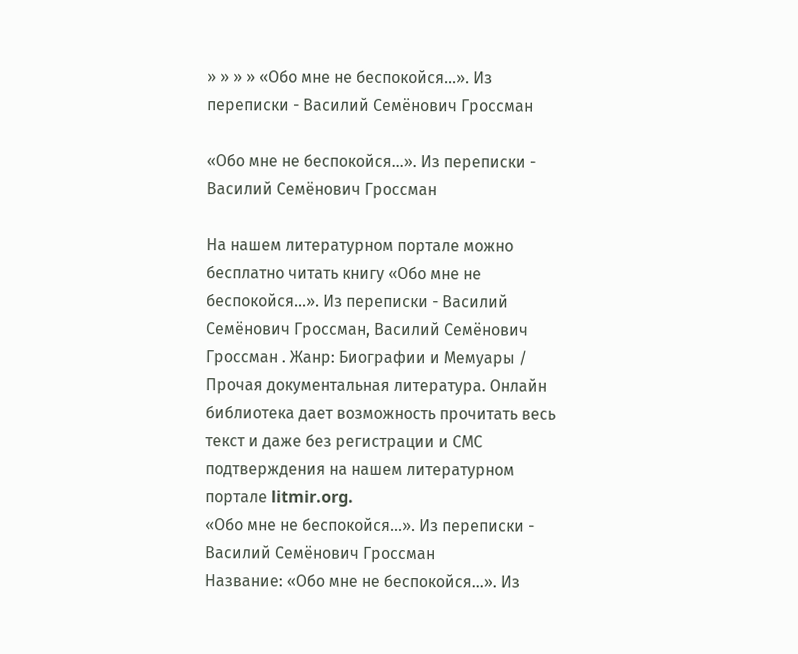» » » » «Обо мне не беспокойся…». Из переписки - Василий Семёнович Гроссман

«Обо мне не беспокойся…». Из переписки - Василий Семёнович Гроссман

На нашем литературном портале можно бесплатно читать книгу «Обо мне не беспокойся…». Из переписки - Василий Семёнович Гроссман, Василий Семёнович Гроссман . Жанр: Биографии и Мемуары / Прочая документальная литература. Онлайн библиотека дает возможность прочитать весь текст и даже без регистрации и СМС подтверждения на нашем литературном портале litmir.org.
«Обо мне не беспокойся…». Из переписки - Василий Семёнович Гроссман
Название: «Обо мне не беспокойся…». Из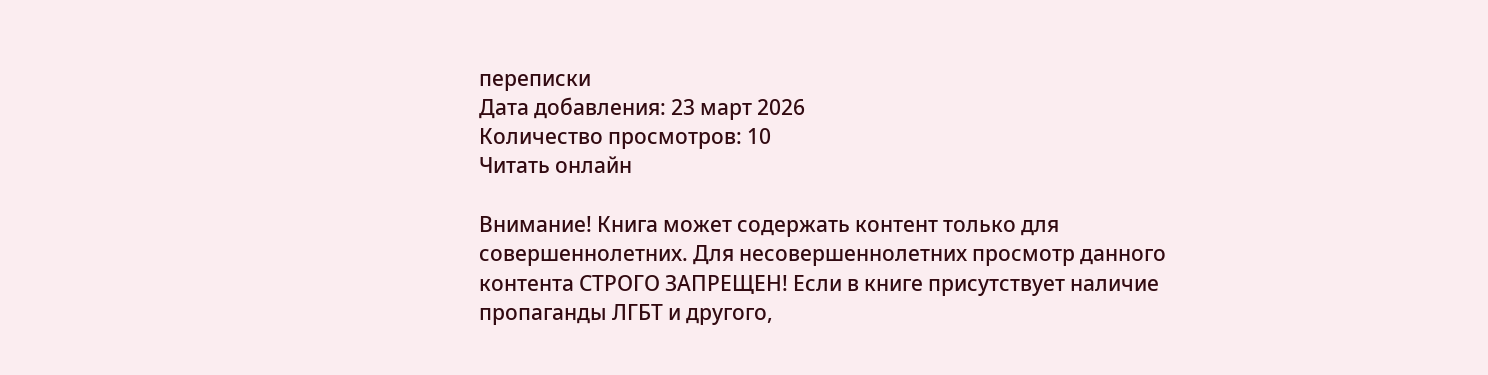переписки
Дата добавления: 23 март 2026
Количество просмотров: 10
Читать онлайн

Внимание! Книга может содержать контент только для совершеннолетних. Для несовершеннолетних просмотр данного контента СТРОГО ЗАПРЕЩЕН! Если в книге присутствует наличие пропаганды ЛГБТ и другого,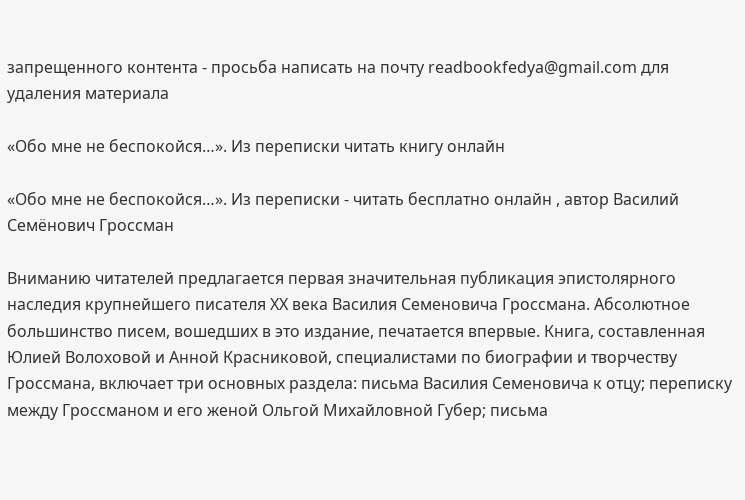запрещенного контента - просьба написать на почту readbookfedya@gmail.com для удаления материала

«Обо мне не беспокойся…». Из переписки читать книгу онлайн

«Обо мне не беспокойся…». Из переписки - читать бесплатно онлайн , автор Василий Семёнович Гроссман

Вниманию читателей предлагается первая значительная публикация эпистолярного наследия крупнейшего писателя XX века Василия Семеновича Гроссмана. Абсолютное большинство писем, вошедших в это издание, печатается впервые. Книга, составленная Юлией Волоховой и Анной Красниковой, специалистами по биографии и творчеству Гроссмана, включает три основных раздела: письма Василия Семеновича к отцу; переписку между Гроссманом и его женой Ольгой Михайловной Губер; письма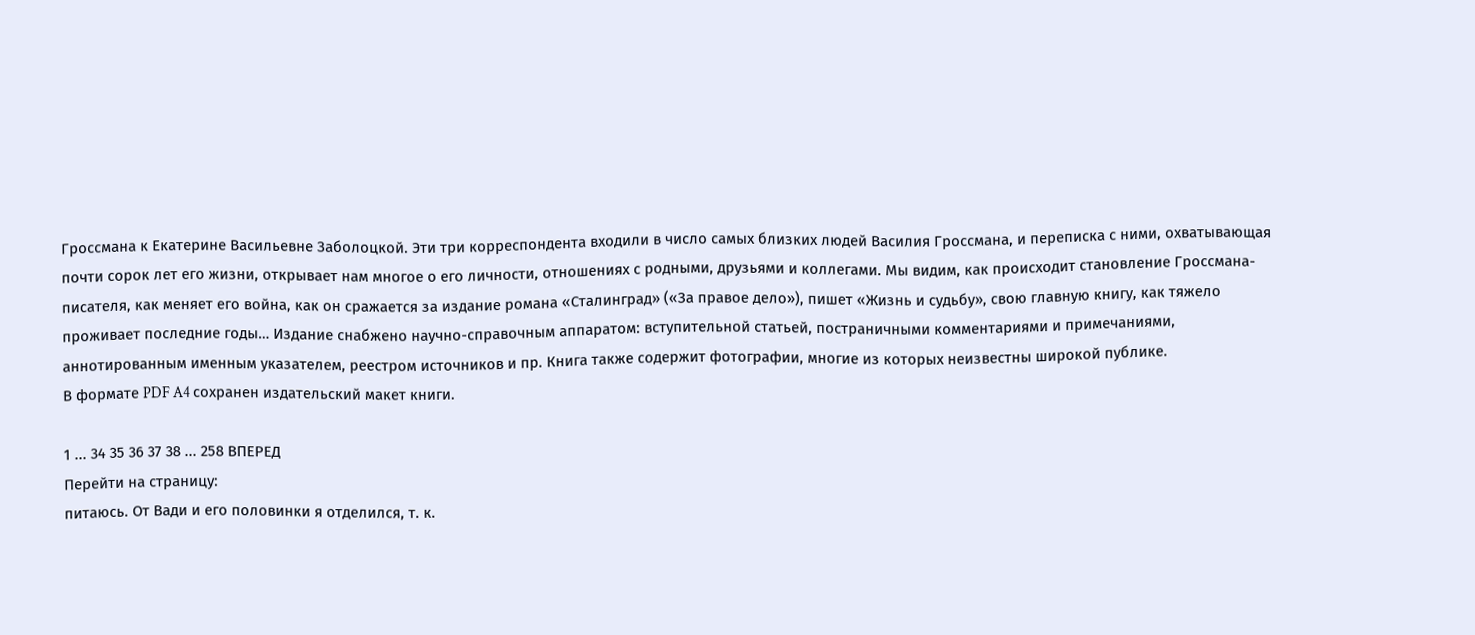Гроссмана к Екатерине Васильевне Заболоцкой. Эти три корреспондента входили в число самых близких людей Василия Гроссмана, и переписка с ними, охватывающая почти сорок лет его жизни, открывает нам многое о его личности, отношениях с родными, друзьями и коллегами. Мы видим, как происходит становление Гроссмана-писателя, как меняет его война, как он сражается за издание романа «Сталинград» («За правое дело»), пишет «Жизнь и судьбу», свою главную книгу, как тяжело проживает последние годы… Издание снабжено научно-справочным аппаратом: вступительной статьей, постраничными комментариями и примечаниями, аннотированным именным указателем, реестром источников и пр. Книга также содержит фотографии, многие из которых неизвестны широкой публике.
В формате PDF A4 сохранен издательский макет книги.

1 ... 34 35 36 37 38 ... 258 ВПЕРЕД
Перейти на страницу:
питаюсь. От Вади и его половинки я отделился, т. к.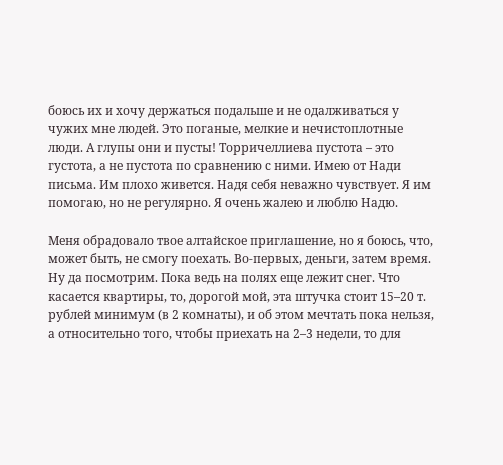боюсь их и хочу держаться подальше и не одалживаться у чужих мне людей. Это поганые, мелкие и нечистоплотные люди. А глупы они и пусты! Торричеллиева пустота – это густота, а не пустота по сравнению с ними. Имею от Нади письма. Им плохо живется. Надя себя неважно чувствует. Я им помогаю, но не регулярно. Я очень жалею и люблю Надю.

Меня обрадовало твое алтайское приглашение, но я боюсь, что, может быть, не смогу поехать. Во-первых, деньги, затем время. Ну да посмотрим. Пока ведь на полях еще лежит снег. Что касается квартиры, то, дорогой мой, эта штучка стоит 15–20 т. рублей минимум (в 2 комнаты), и об этом мечтать пока нельзя, а относительно того, чтобы приехать на 2–3 недели, то для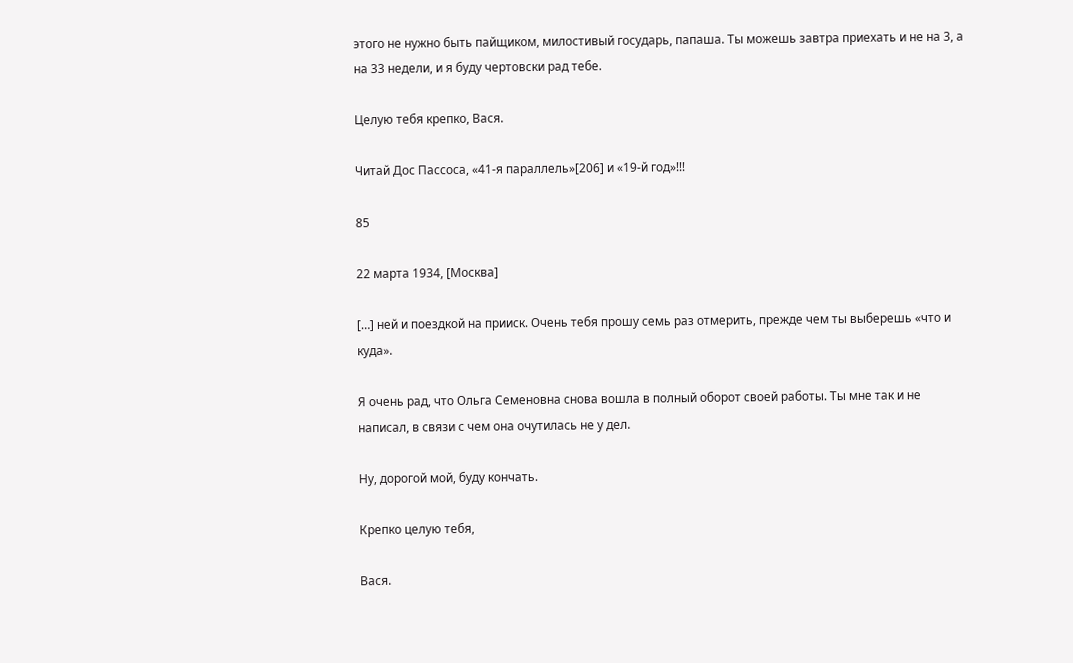этого не нужно быть пайщиком, милостивый государь, папаша. Ты можешь завтра приехать и не на 3, а на 33 недели, и я буду чертовски рад тебе.

Целую тебя крепко, Вася.

Читай Дос Пассоса, «41-я параллель»[206] и «19-й год»!!!

85

22 марта 1934, [Москва]

[…] ней и поездкой на прииск. Очень тебя прошу семь раз отмерить, прежде чем ты выберешь «что и куда».

Я очень рад, что Ольга Семеновна снова вошла в полный оборот своей работы. Ты мне так и не написал, в связи с чем она очутилась не у дел.

Ну, дорогой мой, буду кончать.

Крепко целую тебя,

Вася.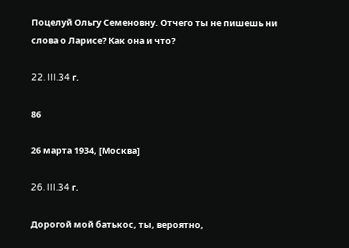Поцелуй Ольгу Семеновну. Отчего ты не пишешь ни слова о Ларисе? Как она и что?

22. III.34 г.

86

26 марта 1934, [Москва]

26. III.34 г.

Дорогой мой батькос, ты, вероятно,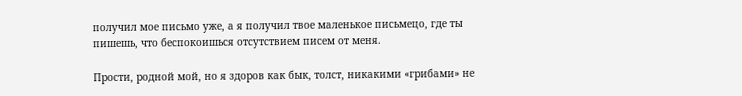получил мое письмо уже, а я получил твое маленькое письмецо, где ты пишешь, что беспокоишься отсутствием писем от меня.

Прости, родной мой, но я здоров как бык, толст, никакими «грибами» не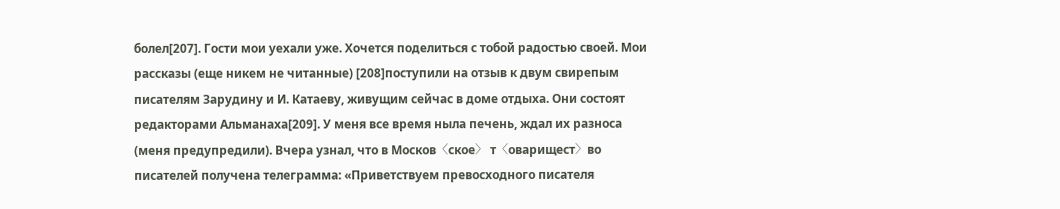болел[207]. Гости мои уехали уже. Хочется поделиться с тобой радостью своей. Мои рассказы (еще никем не читанные) [208]поступили на отзыв к двум свирепым писателям Зарудину и И. Катаеву, живущим сейчас в доме отдыха. Они состоят редакторами Альманаха[209]. У меня все время ныла печень, ждал их разноса (меня предупредили). Вчера узнал, что в Москов〈ское〉 т〈оварищест〉во писателей получена телеграмма: «Приветствуем превосходного писателя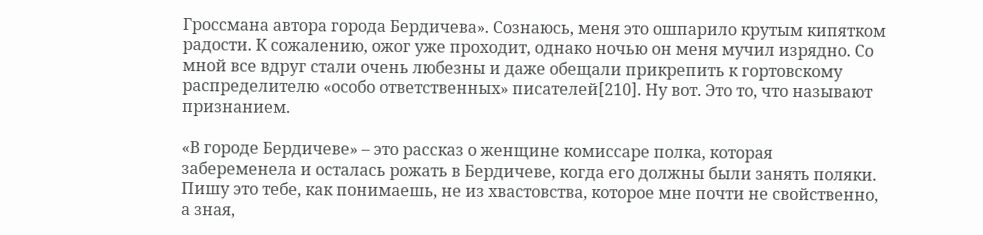Гроссмана автора города Бердичева». Сознаюсь, меня это ошпарило крутым кипятком радости. К сожалению, ожог уже проходит, однако ночью он меня мучил изрядно. Со мной все вдруг стали очень любезны и даже обещали прикрепить к гортовскому распределителю «особо ответственных» писателей[210]. Ну вот. Это то, что называют признанием.

«В городе Бердичеве» – это рассказ о женщине комиссаре полка, которая забеременела и осталась рожать в Бердичеве, когда его должны были занять поляки. Пишу это тебе, как понимаешь, не из хвастовства, которое мне почти не свойственно, а зная,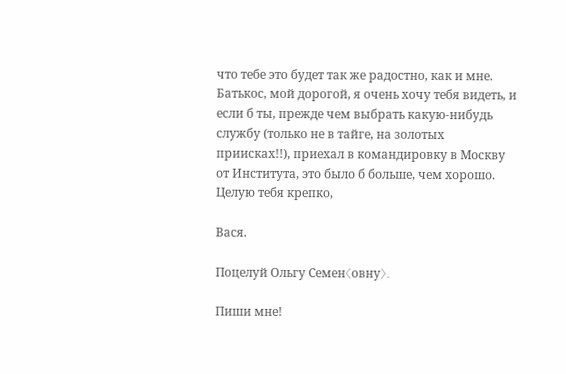что тебе это будет так же радостно, как и мне. Батькос, мой дорогой, я очень хочу тебя видеть, и если б ты, прежде чем выбрать какую-нибудь службу (только не в тайге, на золотых приисках!!), приехал в командировку в Москву от Института, это было б больше, чем хорошо. Целую тебя крепко,

Вася.

Поцелуй Ольгу Семен〈овну〉.

Пиши мне!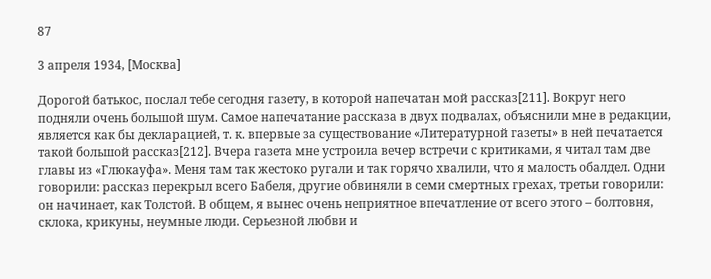87

3 апреля 1934, [Москва]

Дорогой батькос, послал тебе сегодня газету, в которой напечатан мой рассказ[211]. Вокруг него подняли очень большой шум. Самое напечатание рассказа в двух подвалах, объяснили мне в редакции, является как бы декларацией, т. к. впервые за существование «Литературной газеты» в ней печатается такой большой рассказ[212]. Вчера газета мне устроила вечер встречи с критиками, я читал там две главы из «Глюкауфа». Меня там так жестоко ругали и так горячо хвалили, что я малость обалдел. Одни говорили: рассказ перекрыл всего Бабеля, другие обвиняли в семи смертных грехах, третьи говорили: он начинает, как Толстой. В общем, я вынес очень неприятное впечатление от всего этого – болтовня, склока, крикуны, неумные люди. Серьезной любви и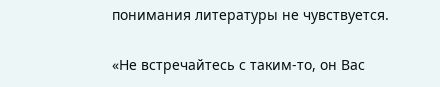понимания литературы не чувствуется.

«Не встречайтесь с таким-то, он Вас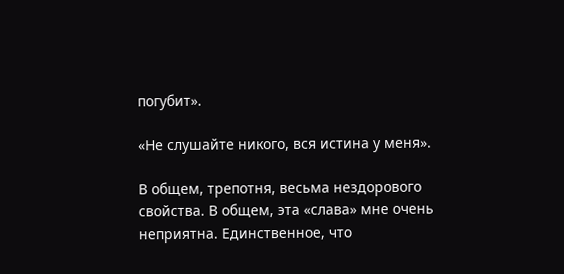погубит».

«Не слушайте никого, вся истина у меня».

В общем, трепотня, весьма нездорового свойства. В общем, эта «слава» мне очень неприятна. Единственное, что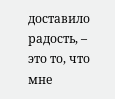доставило радость, – это то, что мне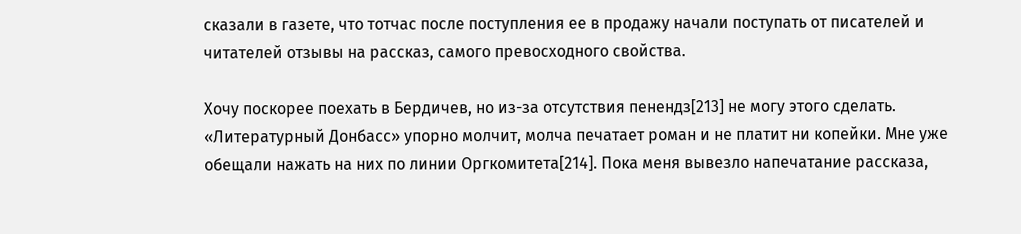сказали в газете, что тотчас после поступления ее в продажу начали поступать от писателей и читателей отзывы на рассказ, самого превосходного свойства.

Хочу поскорее поехать в Бердичев, но из-за отсутствия пенендз[213] не могу этого сделать. «Литературный Донбасс» упорно молчит, молча печатает роман и не платит ни копейки. Мне уже обещали нажать на них по линии Оргкомитета[214]. Пока меня вывезло напечатание рассказа,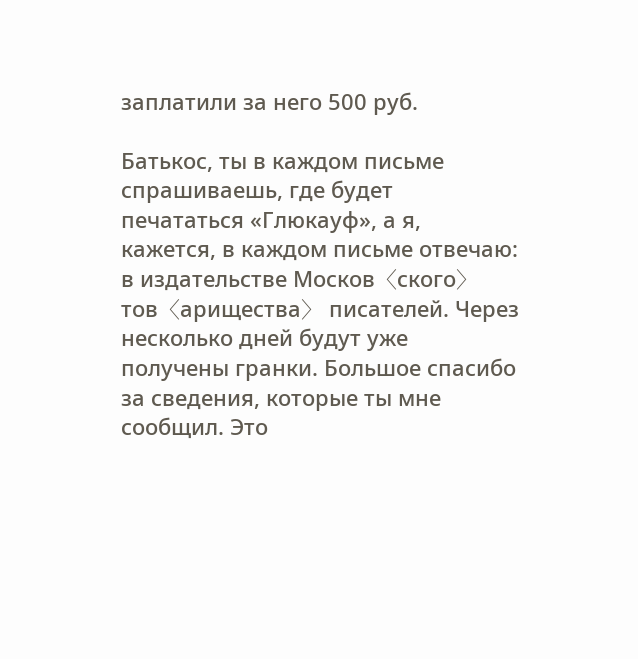заплатили за него 500 руб.

Батькос, ты в каждом письме спрашиваешь, где будет печататься «Глюкауф», а я, кажется, в каждом письме отвечаю: в издательстве Москов〈ского〉 тов〈арищества〉 писателей. Через несколько дней будут уже получены гранки. Большое спасибо за сведения, которые ты мне сообщил. Это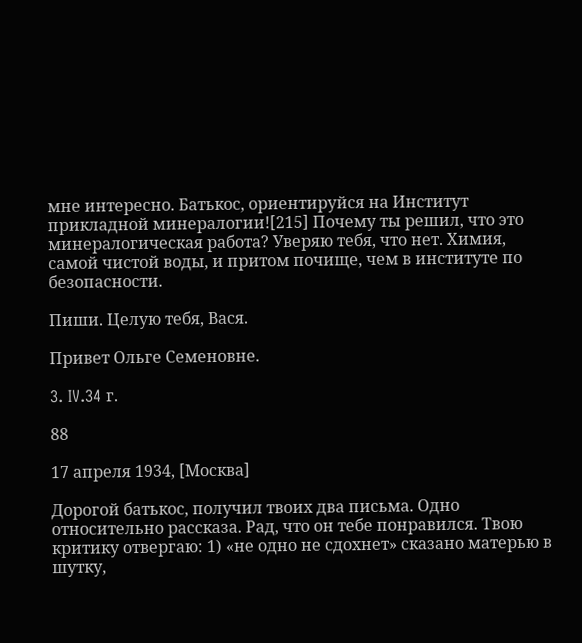мне интересно. Батькос, ориентируйся на Институт прикладной минералогии![215] Почему ты решил, что это минералогическая работа? Уверяю тебя, что нет. Химия, самой чистой воды, и притом почище, чем в институте по безопасности.

Пиши. Целую тебя, Вася.

Привет Ольге Семеновне.

3. IV.34 г.

88

17 апреля 1934, [Москва]

Дорогой батькос, получил твоих два письма. Одно относительно рассказа. Рад, что он тебе понравился. Твою критику отвергаю: 1) «не одно не сдохнет» сказано матерью в шутку,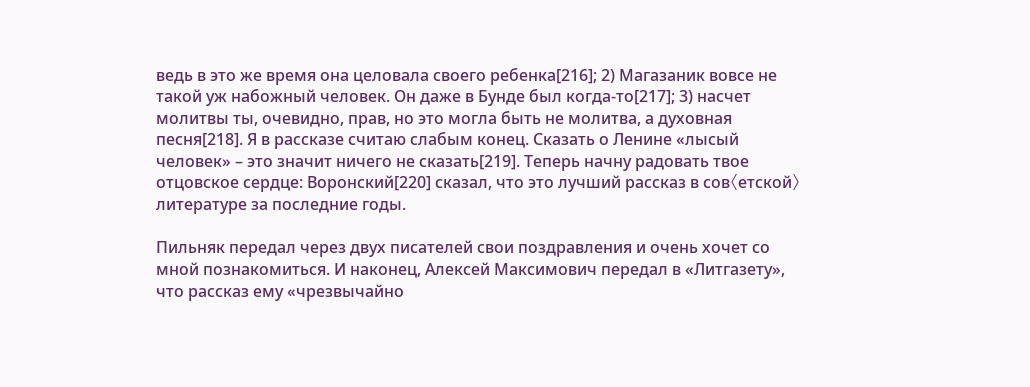ведь в это же время она целовала своего ребенка[216]; 2) Магазаник вовсе не такой уж набожный человек. Он даже в Бунде был когда-то[217]; 3) насчет молитвы ты, очевидно, прав, но это могла быть не молитва, а духовная песня[218]. Я в рассказе считаю слабым конец. Сказать о Ленине «лысый человек» – это значит ничего не сказать[219]. Теперь начну радовать твое отцовское сердце: Воронский[220] сказал, что это лучший рассказ в сов〈етской〉 литературе за последние годы.

Пильняк передал через двух писателей свои поздравления и очень хочет со мной познакомиться. И наконец, Алексей Максимович передал в «Литгазету», что рассказ ему «чрезвычайно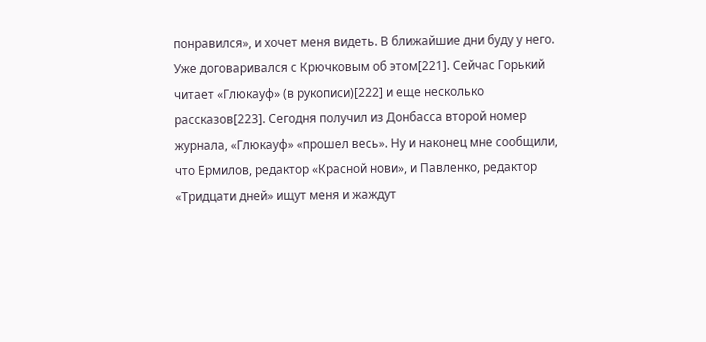понравился», и хочет меня видеть. В ближайшие дни буду у него. Уже договаривался с Крючковым об этом[221]. Сейчас Горький читает «Глюкауф» (в рукописи)[222] и еще несколько рассказов[223]. Сегодня получил из Донбасса второй номер журнала, «Глюкауф» «прошел весь». Ну и наконец мне сообщили, что Ермилов, редактор «Красной нови», и Павленко, редактор «Тридцати дней» ищут меня и жаждут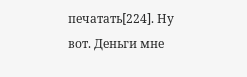печатать[224]. Ну вот. Деньги мне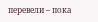перевели – пока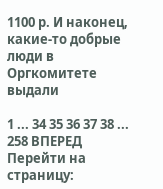1100 р. И наконец, какие-то добрые люди в Оргкомитете выдали

1 ... 34 35 36 37 38 ... 258 ВПЕРЕД
Перейти на страницу: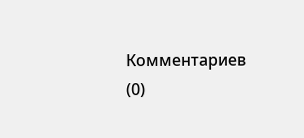Комментариев (0)